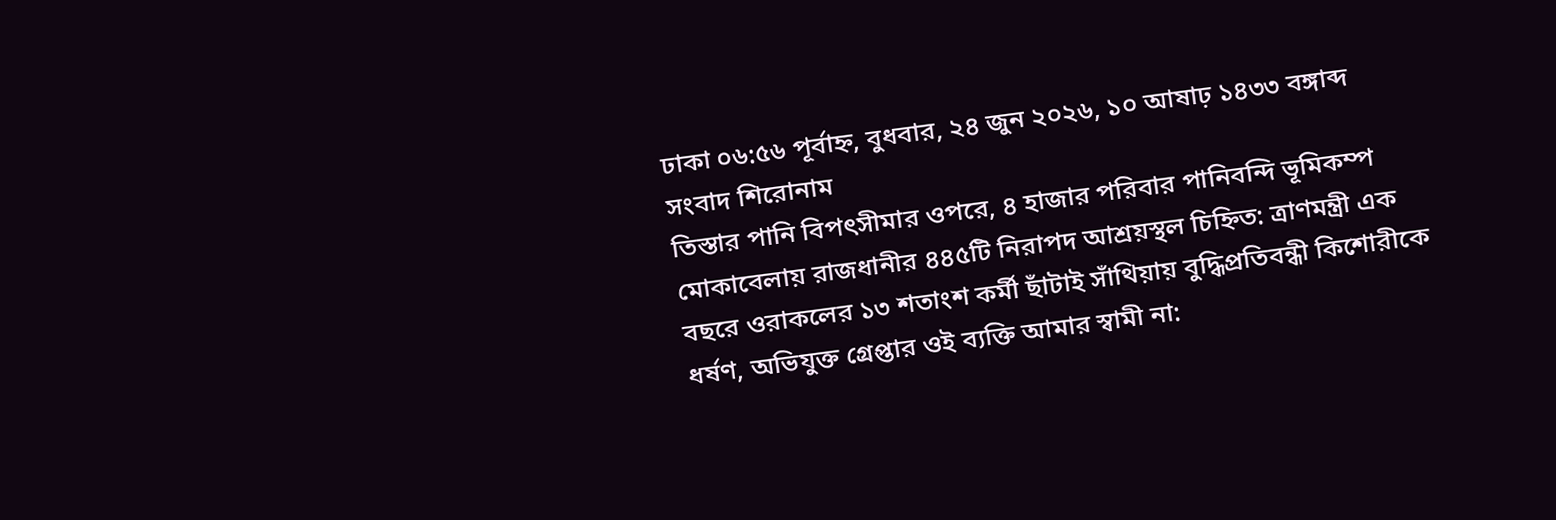ঢাকা ০৬:৫৬ পূর্বাহ্ন, বুধবার, ২৪ জুন ২০২৬, ১০ আষাঢ় ১৪৩৩ বঙ্গাব্দ
সংবাদ শিরোনাম
তিস্তার পানি বিপৎসীমার ওপরে, ৪ হাজার পরিবার পানিবন্দি ভূমিকম্প মোকাবেলায় রাজধানীর ৪৪৫টি নিরাপদ আশ্রয়স্থল চিহ্নিত: ত্রাণমন্ত্রী এক বছরে ওরাকলের ১৩ শতাংশ কর্মী ছাঁটাই সাঁথিয়ায় বুদ্ধিপ্রতিবন্ধী কিশোরীকে ধর্ষণ, অভিযুক্ত গ্রেপ্তার ওই ব্যক্তি আমার স্বামী না: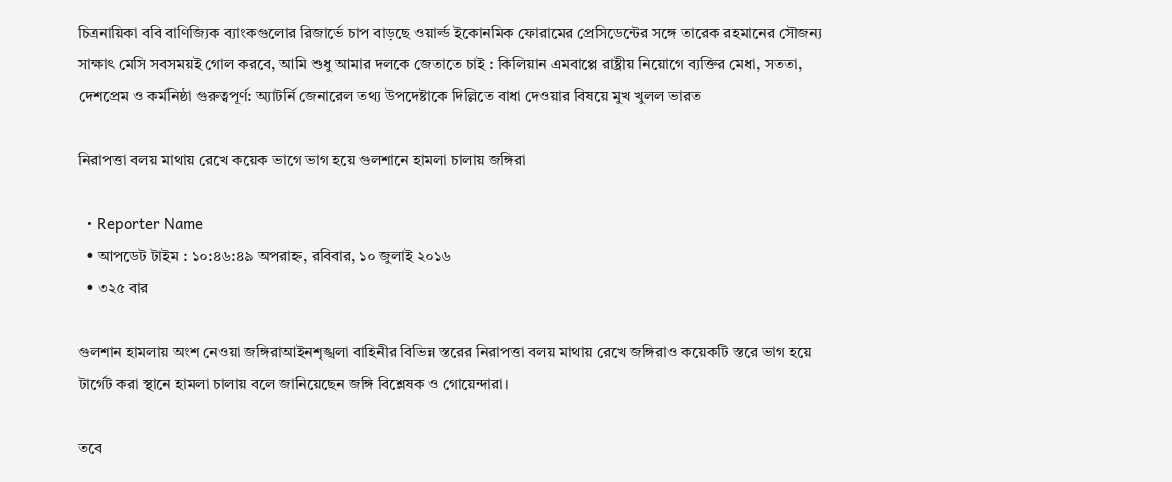চিত্রনায়িকা ববি বাণিজ্যিক ব্যাংকগুলোর রিজার্ভে চাপ বাড়ছে ওয়ার্ল্ড ইকোনমিক ফোরামের প্রেসিডেন্টের সঙ্গে তারেক রহমানের সৌজন্য সাক্ষাৎ মেসি সবসময়ই গোল করবে, আমি শুধু আমার দলকে জেতাতে চাই : কিলিয়ান এমবাপ্পে রাষ্ট্রীয় নিয়োগে ব্যক্তির মেধা, সততা, দেশপ্রেম ও কর্মনিষ্ঠা গুরুত্বপূর্ণ: অ্যাটর্নি জেনারেল তথ্য উপদেষ্টাকে দিল্লিতে বাধা দেওয়ার বিষয়ে মুখ খুলল ভারত

নিরাপত্তা বলয় মাথায় রেখে কয়েক ভাগে ভাগ হয়ে গুলশানে হামলা চালায় জঙ্গিরা

  • Reporter Name
  • আপডেট টাইম : ১০:৪৬:৪৯ অপরাহ্ন, রবিবার, ১০ জুলাই ২০১৬
  • ৩২৫ বার

গুলশান হামলায় অংশ নেওয়া জঙ্গিরাআইনশৃঙ্খলা বাহিনীর বিভিন্ন স্তরের নিরাপত্তা বলয় মাথায় রেখে জঙ্গিরাও কয়েকটি স্তরে ভাগ হয়ে টার্গেট করা স্থানে হামলা চালায় বলে জানিয়েছেন জঙ্গি বিশ্লেষক ও গোয়েন্দারা।

তবে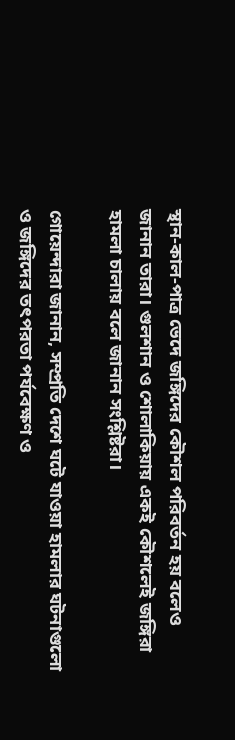স্থান-কাল-পাত্র ভেদে জঙ্গিদের কৌশল পরিবর্তন হয় বলেও জানান তারা। গুলশান ও শোলাকিয়ায় একই কৌশলেই জঙ্গিরা হামলা চালায় বলে জানান সংশ্লিষ্টরা।

গোয়েন্দারা জানান, সম্প্রতি দেশে ঘটে যাওয়া হামলার ঘটনাগুলো ও জঙ্গিদের তৎপরতা পর্যবেক্ষণ ও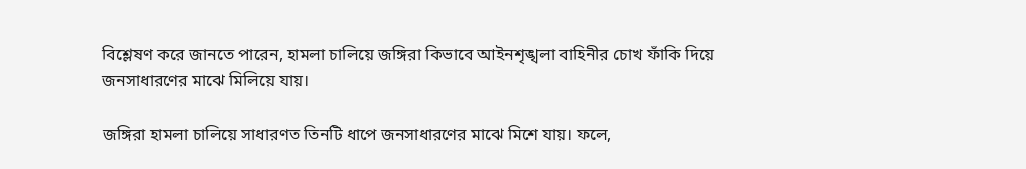বিশ্লেষণ করে জানতে পারেন, হামলা চালিয়ে জঙ্গিরা কিভাবে আইনশৃঙ্খলা বাহিনীর চোখ ফাঁকি দিয়ে জনসাধারণের মাঝে মিলিয়ে যায়।

জঙ্গিরা হামলা চালিয়ে সাধারণত তিনটি ধাপে জনসাধারণের মাঝে মিশে যায়। ফলে,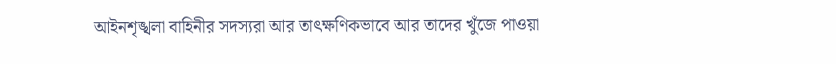আইনশৃঙ্খলা বাহিনীর সদস্যরা আর তাৎক্ষণিকভাবে আর তাদের খুঁজে পাওয়া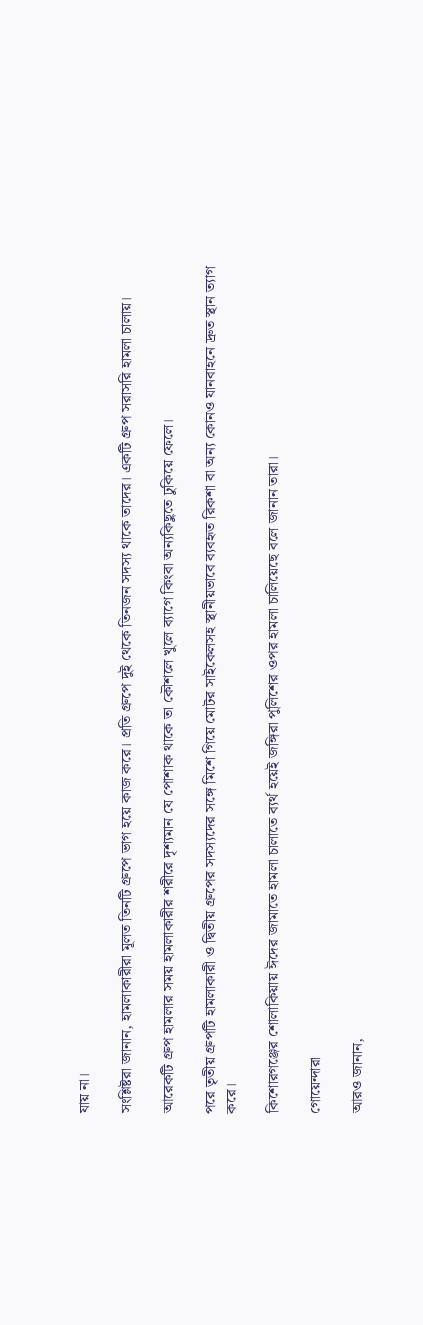যায় না।

সংশ্লিষ্টরা জানান, হামলাকারীরা মূলত তিনটি গ্রুপে ভাগ হয়ে কাজ করে। প্রতি গ্রুপে দুই থেকে তিনজন সদস্য থাকে তাদের। একটি গ্রুপ সরাসরি হামলা চালায়।

আরেকটি গ্রুপ হামলার সময় হামলাকারীর শরীরে দৃশ্যমান যে পোশাক থাকে তা কৌশলে খুলে ব্যাগে কিংবা অন্যকিছুতে ঢুকিয়ে ফেলে।

পরে তৃতীয় গ্রুপটি হামলাকারী ও দ্বিতীয় গ্রুপের সদস্যদের সঙ্গে মিশে গিয়ে মোটর সাইকেলসহ স্থানীয়ভাবে ব্যবহৃত রিকশা বা অন্য কোনও যানবাহনে দ্রুত স্থান ত্যাগ করে।

কিশোরগঞ্জের শোলাকিয়ায় ঈদের জামাতে হামলা চালাতে ব্যর্থ হয়েই জঙ্গিরা পুলিশের ওপর হামলা চালিয়েছে বলে জানান তারা।

গোয়েন্দারা

আরও জানান,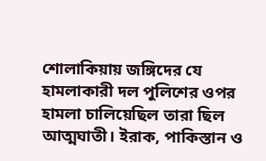শোলাকিয়ায় জঙ্গিদের যে হামলাকারী দল পুলিশের ওপর হামলা চালিয়েছিল তারা ছিল আত্মঘাতী। ইরাক, পাকিস্তান ও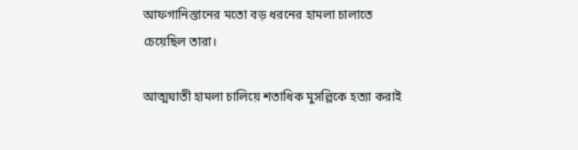আফগানিস্তানের মতো বড় ধরনের হামলা চালাতে চেয়েছিল তারা।

আত্মঘাতী হামলা চালিয়ে শতাধিক মুসল্লিকে হত্যা করাই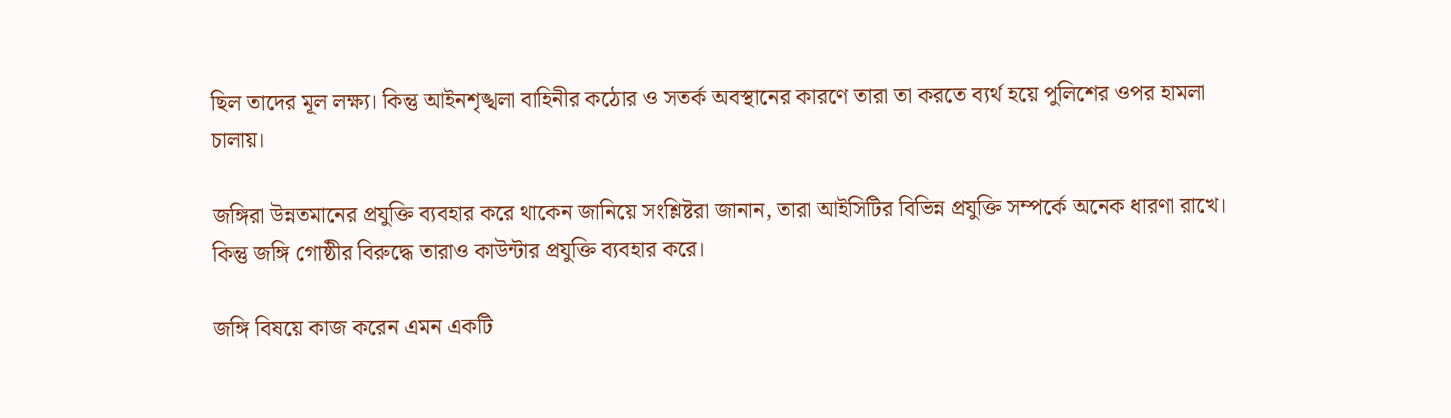ছিল তাদের মূল লক্ষ্য। কিন্তু আইনশৃঙ্খলা বাহিনীর কঠোর ও সতর্ক অবস্থানের কারণে তারা তা করতে ব্যর্থ হয়ে পুলিশের ওপর হামলা চালায়।

জঙ্গিরা উন্নতমানের প্রযুক্তি ব্যবহার করে থাকেন জানিয়ে সংশ্লিষ্টরা জানান, তারা আইসিটির বিভিন্ন প্রযুক্তি সম্পর্কে অনেক ধারণা রাখে। কিন্তু জঙ্গি গোষ্ঠীর বিরুদ্ধে তারাও কাউন্টার প্রযুক্তি ব্যবহার করে।

জঙ্গি বিষয়ে কাজ করেন এমন একটি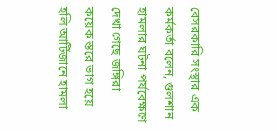বেসরকারি সংস্থার এক কর্মকর্তা বলেন, গুলশান হামলার ঘটনা পর্যবেক্ষণে দেখা গেছে জঙ্গিরা কয়েক স্তরে ভাগ হয়ে হলি আর্টিজানে হামলা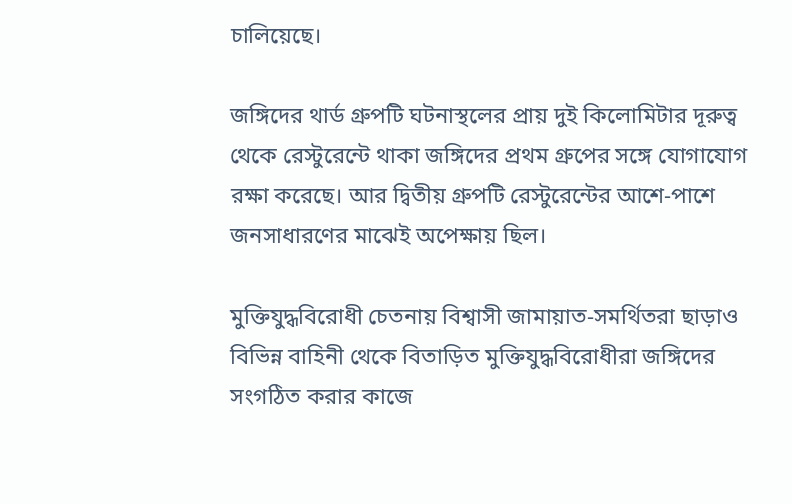চালিয়েছে।

জঙ্গিদের থার্ড গ্রুপটি ঘটনাস্থলের প্রায় দুই কিলোমিটার দূরুত্ব থেকে রেস্টুরেন্টে থাকা জঙ্গিদের প্রথম গ্রুপের সঙ্গে যোগাযোগ রক্ষা করেছে। আর দ্বিতীয় গ্রুপটি রেস্টুরেন্টের আশে-পাশে জনসাধারণের মাঝেই অপেক্ষায় ছিল।

মুক্তিযুদ্ধবিরোধী চেতনায় বিশ্বাসী জামায়াত-সমর্থিতরা ছাড়াও বিভিন্ন বাহিনী থেকে বিতাড়িত মুক্তিযুদ্ধবিরোধীরা জঙ্গিদের সংগঠিত করার কাজে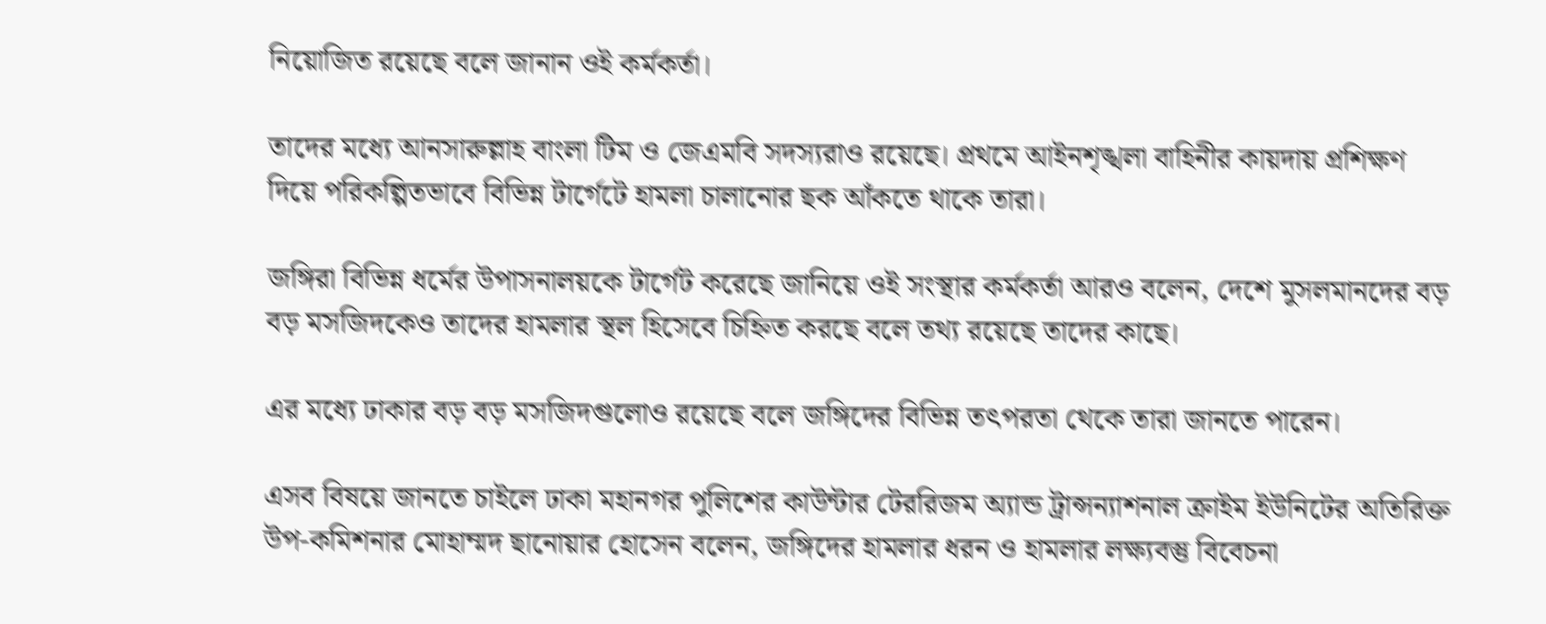নিয়োজিত রয়েছে বলে জানান ওই কর্মকর্তা।

তাদের মধ্যে আনসারুল্লাহ বাংলা টিম ও জেএমবি সদস্যরাও রয়েছে। প্রথমে আইনশৃঙ্খলা বাহিনীর কায়দায় প্রশিক্ষণ দিয়ে পরিকল্পিতভাবে বিভিন্ন টার্গেটে হামলা চালানোর ছক আঁকতে থাকে তারা।

জঙ্গিরা বিভিন্ন ধর্মের উপাসনালয়কে টার্গেট করেছে জানিয়ে ওই সংস্থার কর্মকর্তা আরও বলেন, দেশে মুসলমানদের বড় বড় মসজিদকেও তাদের হামলার স্থল হিসেবে চিহ্নিত করছে বলে তথ্য রয়েছে তাদের কাছে।

এর মধ্যে ঢাকার বড় বড় মসজিদগুলোও রয়েছে বলে জঙ্গিদের বিভিন্ন তৎপরতা থেকে তারা জানতে পারেন।

এসব বিষয়ে জানতে চাইলে ঢাকা মহানগর পুলিশের কাউন্টার টেররিজম অ্যান্ড ট্রান্সন্যাশনাল ক্রাইম ইউনিটের অতিরিক্ত উপ-কমিশনার মোহাম্মদ ছানোয়ার হোসেন বলেন, জঙ্গিদের হামলার ধরন ও হামলার লক্ষ্যবস্তু বিবেচনা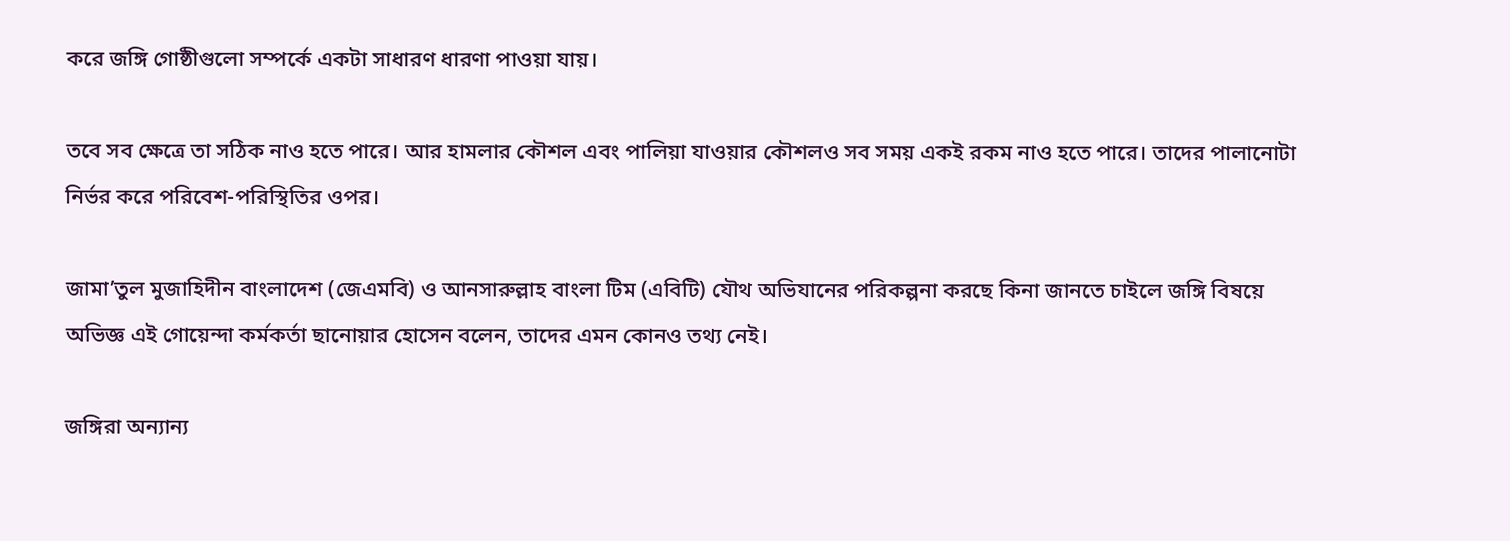করে জঙ্গি গোষ্ঠীগুলো সম্পর্কে একটা সাধারণ ধারণা পাওয়া যায়।

তবে সব ক্ষেত্রে তা সঠিক নাও হতে পারে। আর হামলার কৌশল এবং পালিয়া যাওয়ার কৌশলও সব সময় একই রকম নাও হতে পারে। তাদের পালানোটা নির্ভর করে পরিবেশ-পরিস্থিতির ওপর।

জামা’তুল মুজাহিদীন বাংলাদেশ (জেএমবি) ও আনসারুল্লাহ বাংলা টিম (এবিটি) যৌথ অভিযানের পরিকল্পনা করছে কিনা জানতে চাইলে জঙ্গি বিষয়ে অভিজ্ঞ এই গোয়েন্দা কর্মকর্তা ছানোয়ার হোসেন বলেন, তাদের এমন কোনও তথ্য নেই।

জঙ্গিরা অন্যান্য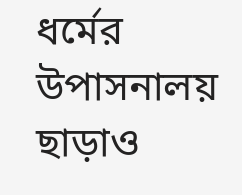ধর্মের উপাসনালয় ছাড়াও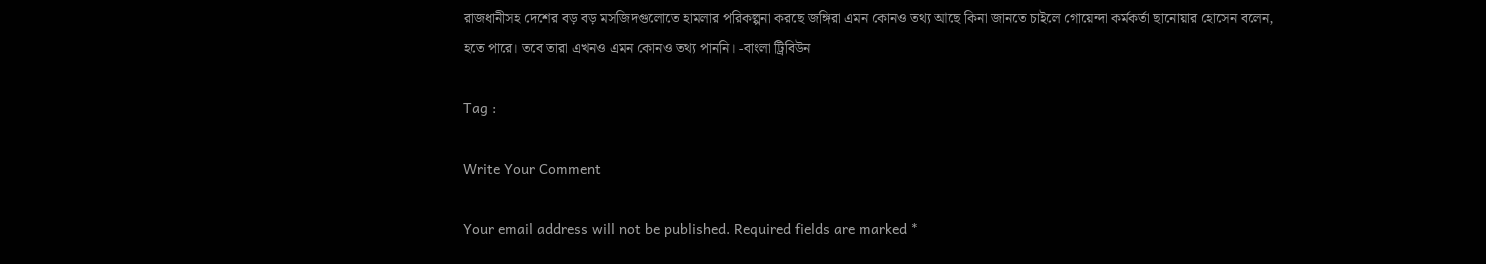রাজধানীসহ দেশের বড় বড় মসজিদগুলোতে হামলার পরিকল্পনা করছে জঙ্গিরা এমন কোনও তথ্য আছে কিনা জানতে চাইলে গোয়েন্দা কর্মকর্তা ছানোয়ার হোসেন বলেন, হতে পারে। তবে তারা এখনও এমন কোনও তথ্য পাননি। -বাংলা ট্রিবিউন

Tag :

Write Your Comment

Your email address will not be published. Required fields are marked *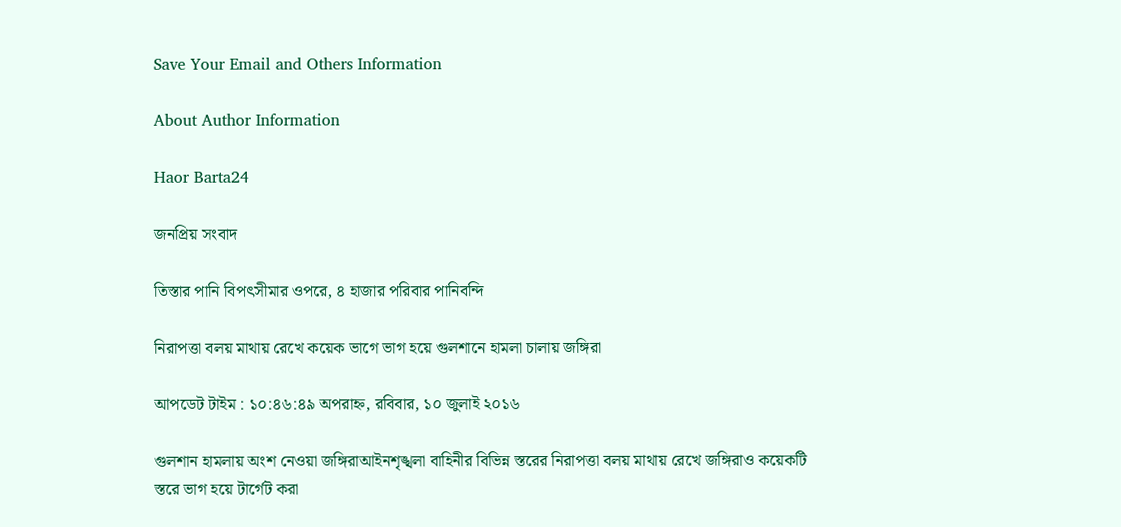Save Your Email and Others Information

About Author Information

Haor Barta24

জনপ্রিয় সংবাদ

তিস্তার পানি বিপৎসীমার ওপরে, ৪ হাজার পরিবার পানিবন্দি

নিরাপত্তা বলয় মাথায় রেখে কয়েক ভাগে ভাগ হয়ে গুলশানে হামলা চালায় জঙ্গিরা

আপডেট টাইম : ১০:৪৬:৪৯ অপরাহ্ন, রবিবার, ১০ জুলাই ২০১৬

গুলশান হামলায় অংশ নেওয়া জঙ্গিরাআইনশৃঙ্খলা বাহিনীর বিভিন্ন স্তরের নিরাপত্তা বলয় মাথায় রেখে জঙ্গিরাও কয়েকটি স্তরে ভাগ হয়ে টার্গেট করা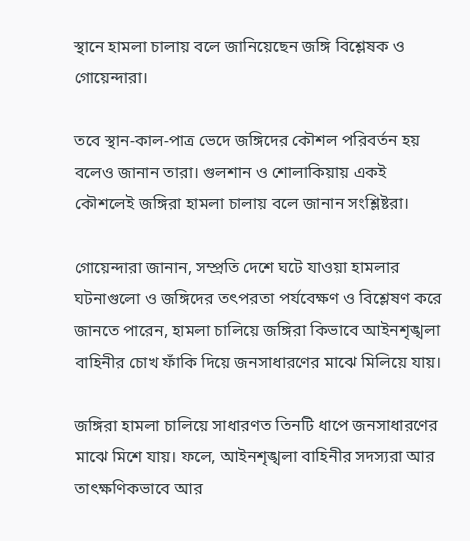স্থানে হামলা চালায় বলে জানিয়েছেন জঙ্গি বিশ্লেষক ও গোয়েন্দারা।

তবে স্থান-কাল-পাত্র ভেদে জঙ্গিদের কৌশল পরিবর্তন হয় বলেও জানান তারা। গুলশান ও শোলাকিয়ায় একই কৌশলেই জঙ্গিরা হামলা চালায় বলে জানান সংশ্লিষ্টরা।

গোয়েন্দারা জানান, সম্প্রতি দেশে ঘটে যাওয়া হামলার ঘটনাগুলো ও জঙ্গিদের তৎপরতা পর্যবেক্ষণ ও বিশ্লেষণ করে জানতে পারেন, হামলা চালিয়ে জঙ্গিরা কিভাবে আইনশৃঙ্খলা বাহিনীর চোখ ফাঁকি দিয়ে জনসাধারণের মাঝে মিলিয়ে যায়।

জঙ্গিরা হামলা চালিয়ে সাধারণত তিনটি ধাপে জনসাধারণের মাঝে মিশে যায়। ফলে, আইনশৃঙ্খলা বাহিনীর সদস্যরা আর তাৎক্ষণিকভাবে আর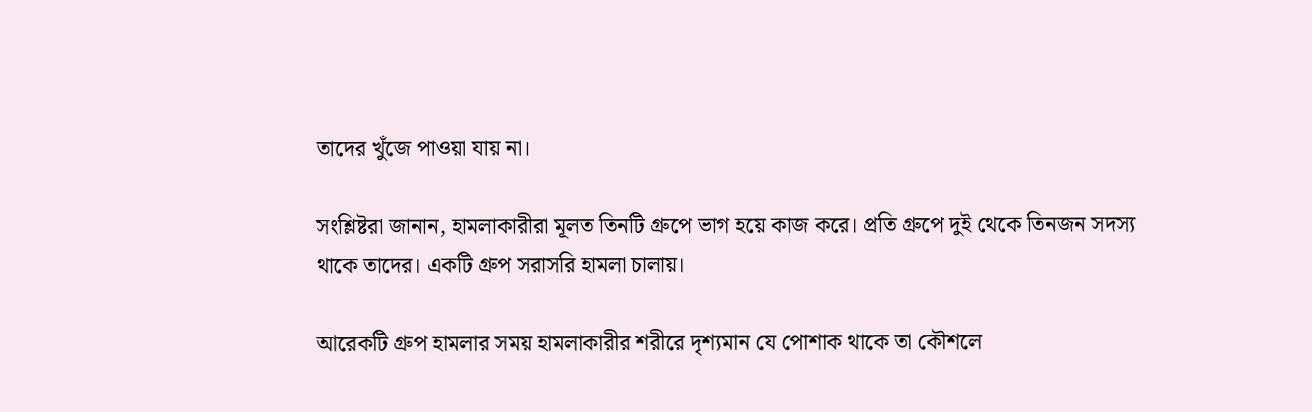তাদের খুঁজে পাওয়া যায় না।

সংশ্লিষ্টরা জানান, হামলাকারীরা মূলত তিনটি গ্রুপে ভাগ হয়ে কাজ করে। প্রতি গ্রুপে দুই থেকে তিনজন সদস্য থাকে তাদের। একটি গ্রুপ সরাসরি হামলা চালায়।

আরেকটি গ্রুপ হামলার সময় হামলাকারীর শরীরে দৃশ্যমান যে পোশাক থাকে তা কৌশলে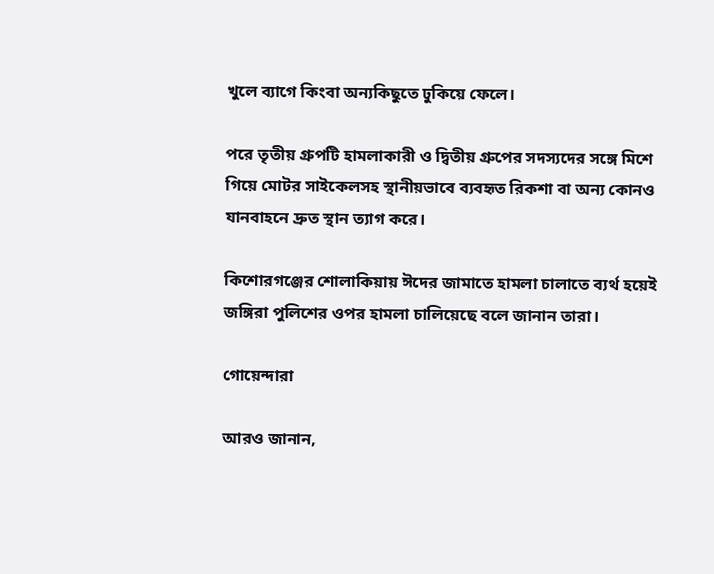খুলে ব্যাগে কিংবা অন্যকিছুতে ঢুকিয়ে ফেলে।

পরে তৃতীয় গ্রুপটি হামলাকারী ও দ্বিতীয় গ্রুপের সদস্যদের সঙ্গে মিশে গিয়ে মোটর সাইকেলসহ স্থানীয়ভাবে ব্যবহৃত রিকশা বা অন্য কোনও যানবাহনে দ্রুত স্থান ত্যাগ করে।

কিশোরগঞ্জের শোলাকিয়ায় ঈদের জামাতে হামলা চালাতে ব্যর্থ হয়েই জঙ্গিরা পুলিশের ওপর হামলা চালিয়েছে বলে জানান তারা।

গোয়েন্দারা

আরও জানান,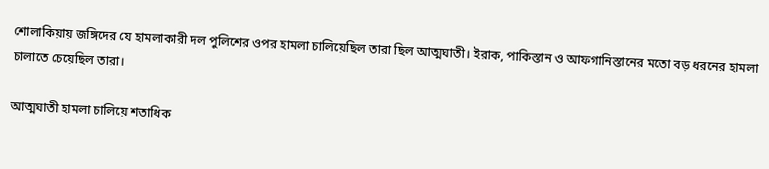শোলাকিয়ায় জঙ্গিদের যে হামলাকারী দল পুলিশের ওপর হামলা চালিয়েছিল তারা ছিল আত্মঘাতী। ইরাক, পাকিস্তান ও আফগানিস্তানের মতো বড় ধরনের হামলা চালাতে চেয়েছিল তারা।

আত্মঘাতী হামলা চালিয়ে শতাধিক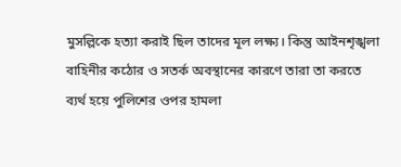মুসল্লিকে হত্যা করাই ছিল তাদের মূল লক্ষ্য। কিন্তু আইনশৃঙ্খলা বাহিনীর কঠোর ও সতর্ক অবস্থানের কারণে তারা তা করতে ব্যর্থ হয়ে পুলিশের ওপর হামলা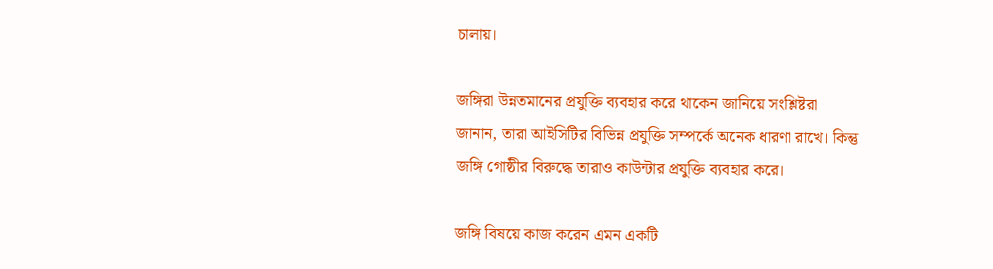চালায়।

জঙ্গিরা উন্নতমানের প্রযুক্তি ব্যবহার করে থাকেন জানিয়ে সংশ্লিষ্টরা জানান, তারা আইসিটির বিভিন্ন প্রযুক্তি সম্পর্কে অনেক ধারণা রাখে। কিন্তু জঙ্গি গোষ্ঠীর বিরুদ্ধে তারাও কাউন্টার প্রযুক্তি ব্যবহার করে।

জঙ্গি বিষয়ে কাজ করেন এমন একটি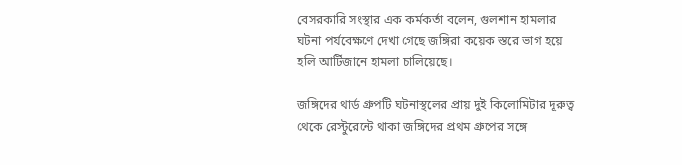বেসরকারি সংস্থার এক কর্মকর্তা বলেন, গুলশান হামলার ঘটনা পর্যবেক্ষণে দেখা গেছে জঙ্গিরা কয়েক স্তরে ভাগ হয়ে হলি আর্টিজানে হামলা চালিয়েছে।

জঙ্গিদের থার্ড গ্রুপটি ঘটনাস্থলের প্রায় দুই কিলোমিটার দূরুত্ব থেকে রেস্টুরেন্টে থাকা জঙ্গিদের প্রথম গ্রুপের সঙ্গে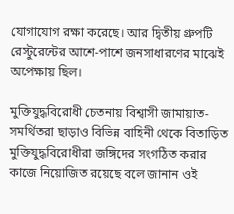যোগাযোগ রক্ষা করেছে। আর দ্বিতীয় গ্রুপটি রেস্টুরেন্টের আশে-পাশে জনসাধারণের মাঝেই অপেক্ষায় ছিল।

মুক্তিযুদ্ধবিরোধী চেতনায় বিশ্বাসী জামায়াত-সমর্থিতরা ছাড়াও বিভিন্ন বাহিনী থেকে বিতাড়িত মুক্তিযুদ্ধবিরোধীরা জঙ্গিদের সংগঠিত করার কাজে নিয়োজিত রয়েছে বলে জানান ওই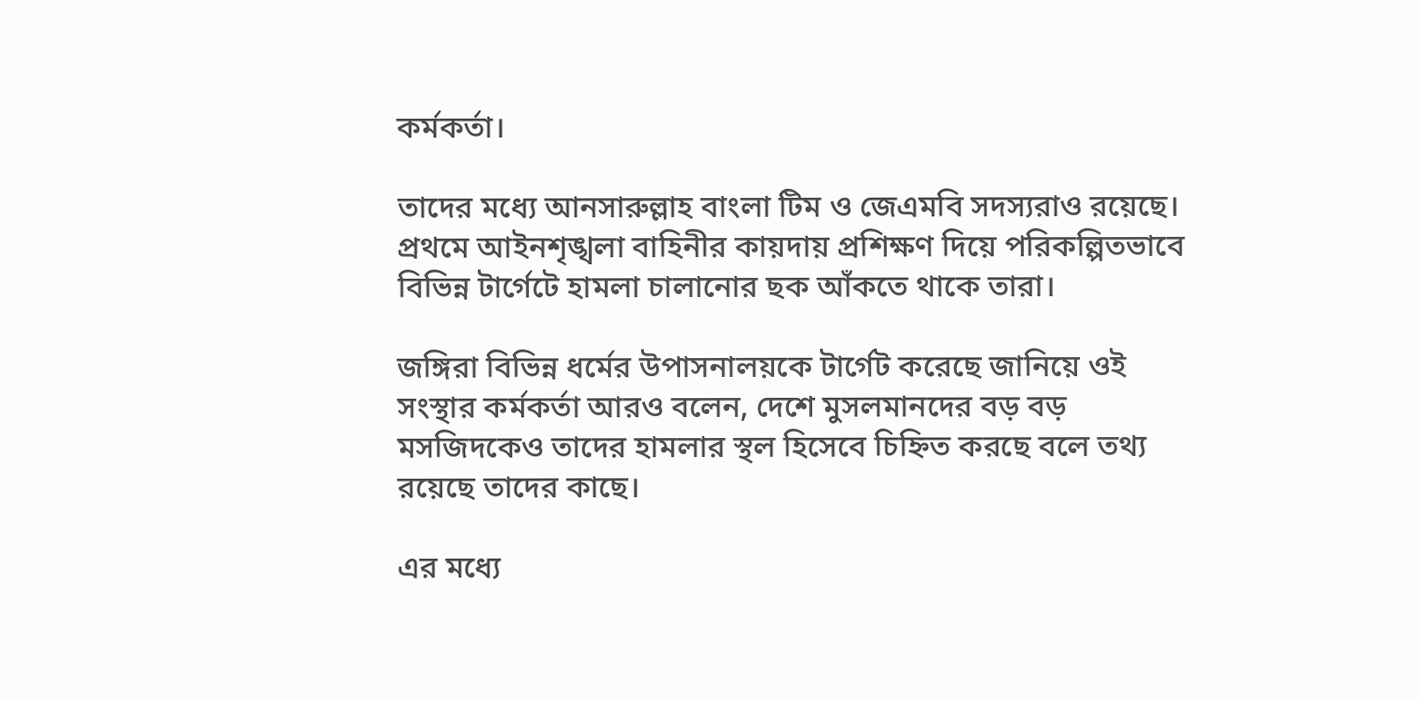কর্মকর্তা।

তাদের মধ্যে আনসারুল্লাহ বাংলা টিম ও জেএমবি সদস্যরাও রয়েছে। প্রথমে আইনশৃঙ্খলা বাহিনীর কায়দায় প্রশিক্ষণ দিয়ে পরিকল্পিতভাবে বিভিন্ন টার্গেটে হামলা চালানোর ছক আঁকতে থাকে তারা।

জঙ্গিরা বিভিন্ন ধর্মের উপাসনালয়কে টার্গেট করেছে জানিয়ে ওই সংস্থার কর্মকর্তা আরও বলেন, দেশে মুসলমানদের বড় বড় মসজিদকেও তাদের হামলার স্থল হিসেবে চিহ্নিত করছে বলে তথ্য রয়েছে তাদের কাছে।

এর মধ্যে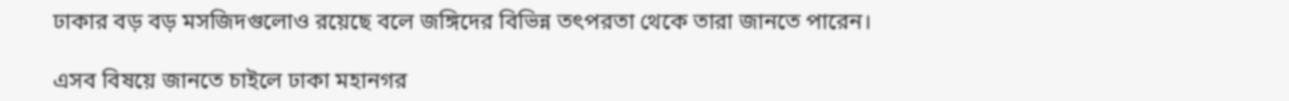ঢাকার বড় বড় মসজিদগুলোও রয়েছে বলে জঙ্গিদের বিভিন্ন তৎপরতা থেকে তারা জানতে পারেন।

এসব বিষয়ে জানতে চাইলে ঢাকা মহানগর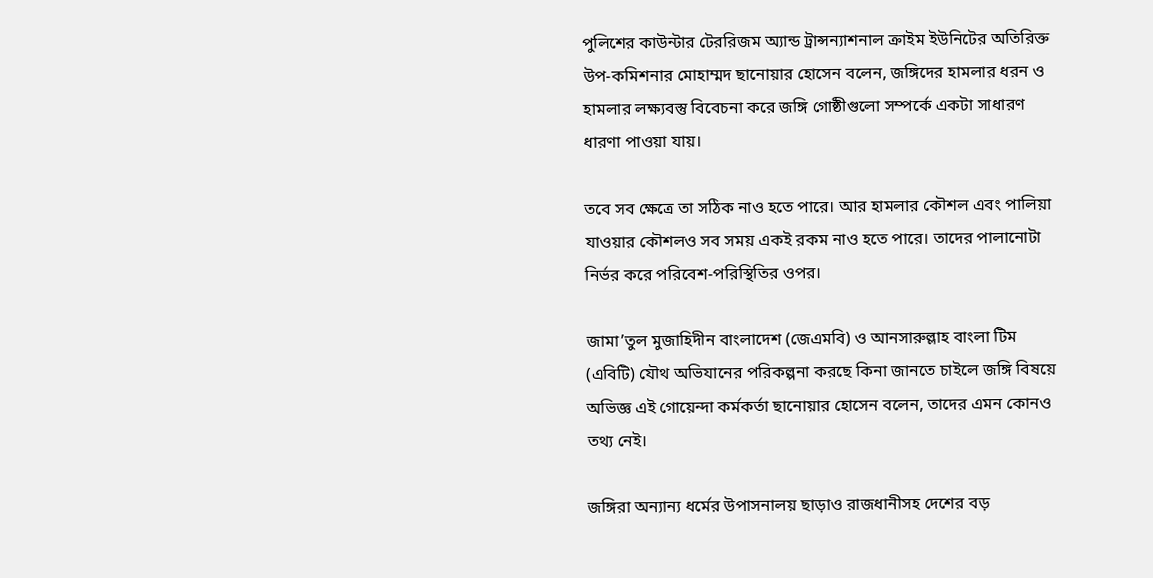পুলিশের কাউন্টার টেররিজম অ্যান্ড ট্রান্সন্যাশনাল ক্রাইম ইউনিটের অতিরিক্ত উপ-কমিশনার মোহাম্মদ ছানোয়ার হোসেন বলেন, জঙ্গিদের হামলার ধরন ও হামলার লক্ষ্যবস্তু বিবেচনা করে জঙ্গি গোষ্ঠীগুলো সম্পর্কে একটা সাধারণ ধারণা পাওয়া যায়।

তবে সব ক্ষেত্রে তা সঠিক নাও হতে পারে। আর হামলার কৌশল এবং পালিয়া যাওয়ার কৌশলও সব সময় একই রকম নাও হতে পারে। তাদের পালানোটা নির্ভর করে পরিবেশ-পরিস্থিতির ওপর।

জামা’তুল মুজাহিদীন বাংলাদেশ (জেএমবি) ও আনসারুল্লাহ বাংলা টিম (এবিটি) যৌথ অভিযানের পরিকল্পনা করছে কিনা জানতে চাইলে জঙ্গি বিষয়ে অভিজ্ঞ এই গোয়েন্দা কর্মকর্তা ছানোয়ার হোসেন বলেন, তাদের এমন কোনও তথ্য নেই।

জঙ্গিরা অন্যান্য ধর্মের উপাসনালয় ছাড়াও রাজধানীসহ দেশের বড়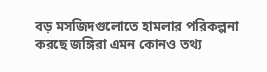বড় মসজিদগুলোতে হামলার পরিকল্পনা করছে জঙ্গিরা এমন কোনও তথ্য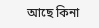আছে কিনা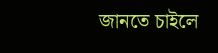জানতে চাইলে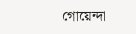গোয়েন্দা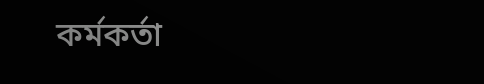কর্মকর্তা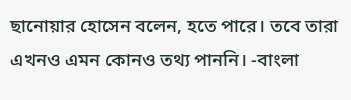ছানোয়ার হোসেন বলেন, হতে পারে। তবে তারা এখনও এমন কোনও তথ্য পাননি। -বাংলা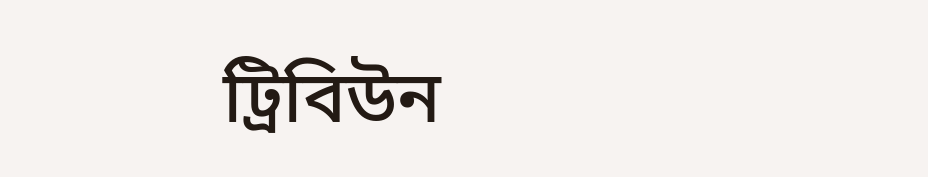ট্রিবিউন